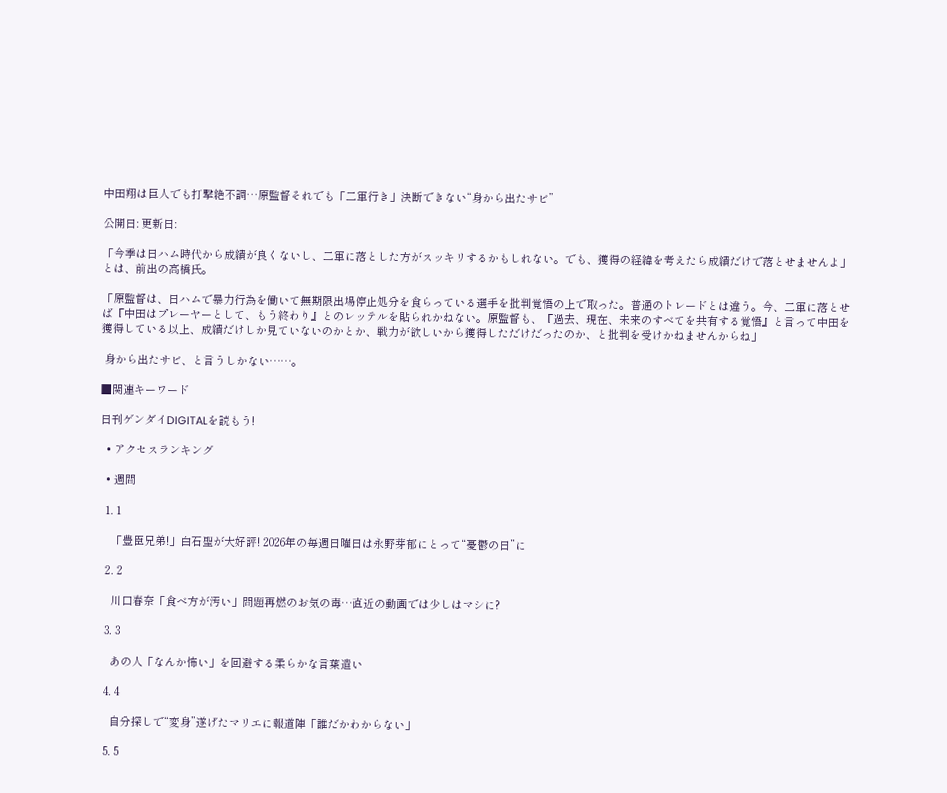中田翔は巨人でも打撃絶不調…原監督それでも「二軍行き」決断できない“身から出たサビ”

公開日: 更新日:

「今季は日ハム時代から成績が良くないし、二軍に落とした方がスッキリするかもしれない。でも、獲得の経緯を考えたら成績だけで落とせませんよ」とは、前出の高橋氏。

「原監督は、日ハムで暴力行為を働いて無期限出場停止処分を食らっている選手を批判覚悟の上で取った。普通のトレードとは違う。今、二軍に落とせば『中田はプレーヤーとして、もう終わり』とのレッテルを貼られかねない。原監督も、『過去、現在、未来のすべてを共有する覚悟』と言って中田を獲得している以上、成績だけしか見ていないのかとか、戦力が欲しいから獲得しただけだったのか、と批判を受けかねませんからね」

 身から出たサビ、と言うしかない……。

■関連キーワード

日刊ゲンダイDIGITALを読もう!

  • アクセスランキング

  • 週間

  1. 1

    「豊臣兄弟!」白石聖が大好評! 2026年の毎週日曜日は永野芽郁にとって“憂鬱の日”に

  2. 2

    川口春奈「食べ方が汚い」問題再燃のお気の毒…直近の動画では少しはマシに?

  3. 3

    あの人「なんか怖い」を回避する柔らかな言葉遣い

  4. 4

    自分探しで“変身”遂げたマリエに報道陣「誰だかわからない」

  5. 5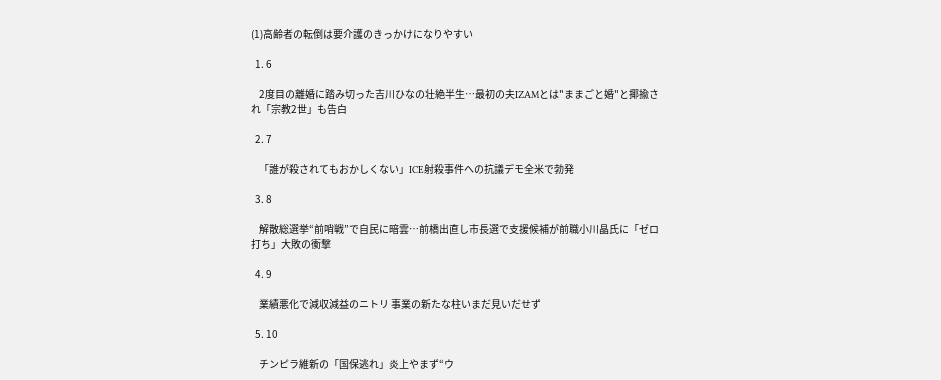(1)高齢者の転倒は要介護のきっかけになりやすい

  1. 6

    2度目の離婚に踏み切った吉川ひなの壮絶半生…最初の夫IZAMとは"ままごと婚"と揶揄され「宗教2世」も告白

  2. 7

    「誰が殺されてもおかしくない」ICE射殺事件への抗議デモ全米で勃発

  3. 8

    解散総選挙“前哨戦”で自民に暗雲…前橋出直し市長選で支援候補が前職小川晶氏に「ゼロ打ち」大敗の衝撃

  4. 9

    業績悪化で減収減益のニトリ 事業の新たな柱いまだ見いだせず

  5. 10

    チンピラ維新の「国保逃れ」炎上やまず“ウ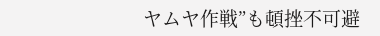ヤムヤ作戦”も頓挫不可避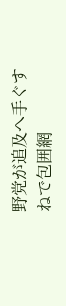野党が追及へ手ぐすねで包囲網